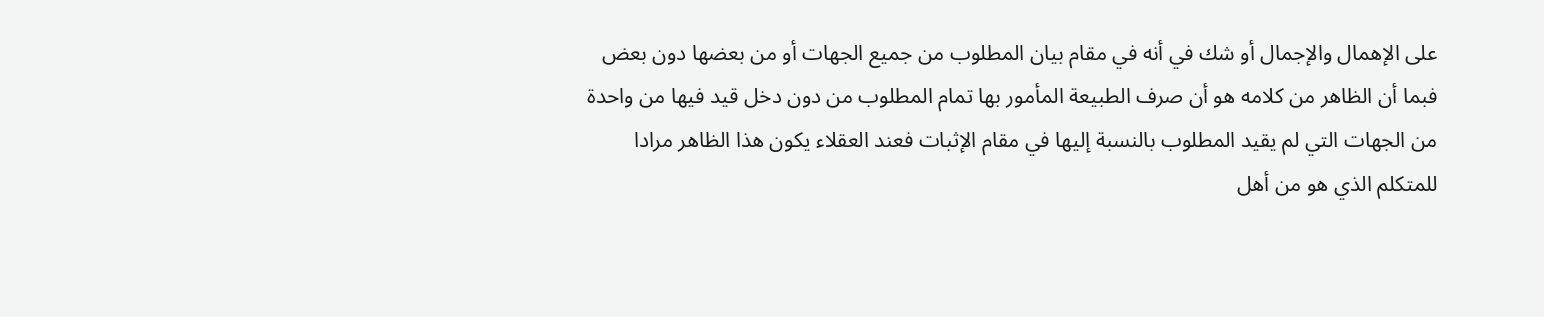على الإهمال والإجمال أو شك في أنه في مقام بيان المطلوب من جميع الجهات أو من بعضها دون بعض فبما أن الظاهر من كلامه هو أن صرف الطبيعة المأمور بها تمام المطلوب من دون دخل قيد فيها من واحدة من الجهات التي لم يقيد المطلوب بالنسبة إليها في مقام الإثبات فعند العقلاء يكون هذا الظاهر مرادا للمتكلم الذي هو من أهل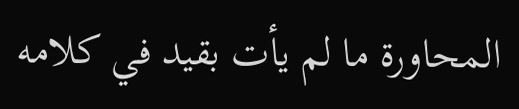المحاورة ما لم يأت بقيد في كلامه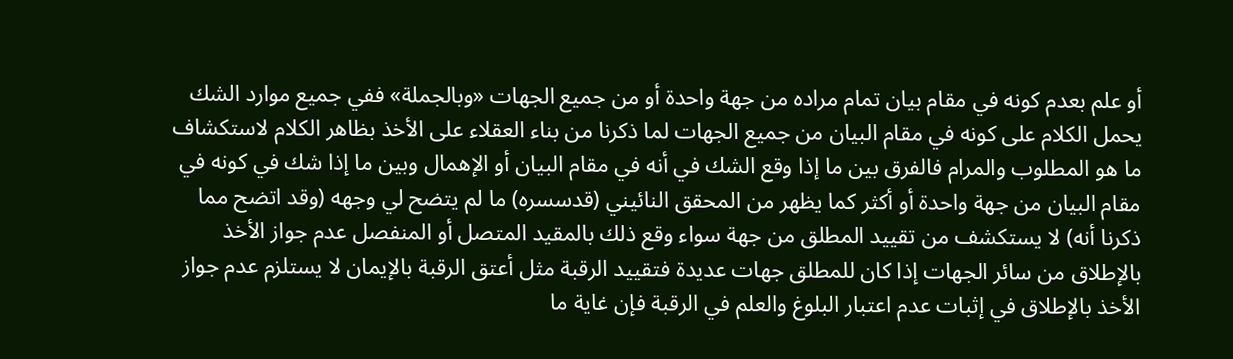أو علم بعدم كونه في مقام بيان تمام مراده من جهة واحدة أو من جميع الجهات «وبالجملة» ففي جميع موارد الشك يحمل الكلام على كونه في مقام البيان من جميع الجهات لما ذكرنا من بناء العقلاء على الأخذ بظاهر الكلام لاستكشاف ما هو المطلوب والمرام فالفرق بين ما إذا وقع الشك في أنه في مقام البيان أو الإهمال وبين ما إذا شك في كونه في مقام البيان من جهة واحدة أو أكثر كما يظهر من المحقق النائيني (قدسسره) ما لم يتضح لي وجهه (وقد اتضح مما ذكرنا أنه) لا يستكشف من تقييد المطلق من جهة سواء وقع ذلك بالمقيد المتصل أو المنفصل عدم جواز الأخذ بالإطلاق من سائر الجهات إذا كان للمطلق جهات عديدة فتقييد الرقبة مثل أعتق الرقبة بالإيمان لا يستلزم عدم جواز الأخذ بالإطلاق في إثبات عدم اعتبار البلوغ والعلم في الرقبة فإن غاية ما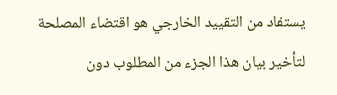يستفاد من التقييد الخارجي هو اقتضاء المصلحة لتأخير بيان هذا الجزء من المطلوب دون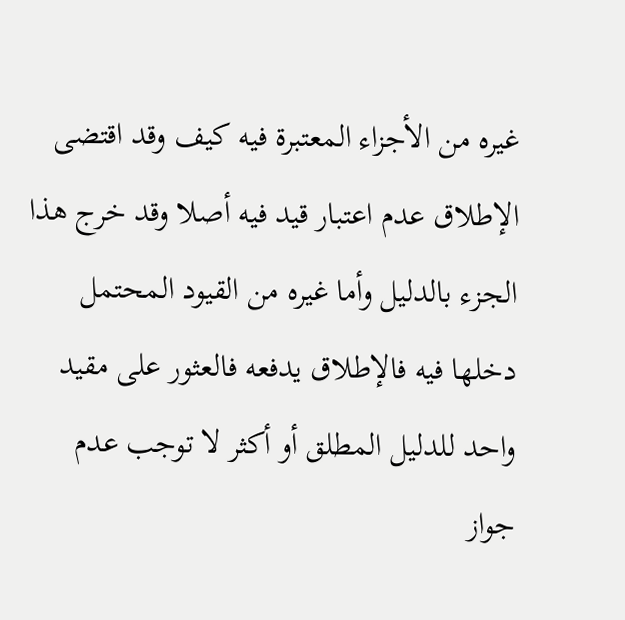غيره من الأجزاء المعتبرة فيه كيف وقد اقتضى الإطلاق عدم اعتبار قيد فيه أصلا وقد خرج هذا الجزء بالدليل وأما غيره من القيود المحتمل دخلها فيه فالإطلاق يدفعه فالعثور على مقيد واحد للدليل المطلق أو أكثر لا توجب عدم جواز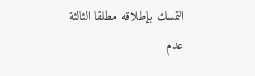التمسك بإطلاقه مطلقا الثالثة عدم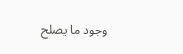وجود ما يصلح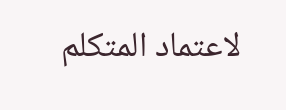لاعتماد المتكلم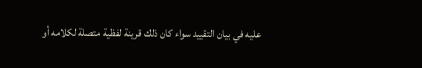عليه في بيان التقييد سواء كان ذلك قرينة لفظية متصلة لكلامه أو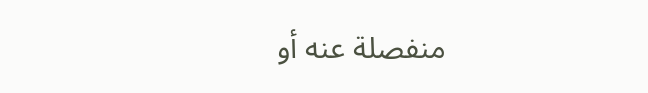منفصلة عنه أو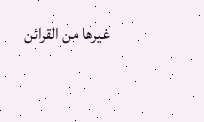غيرها من القرائن